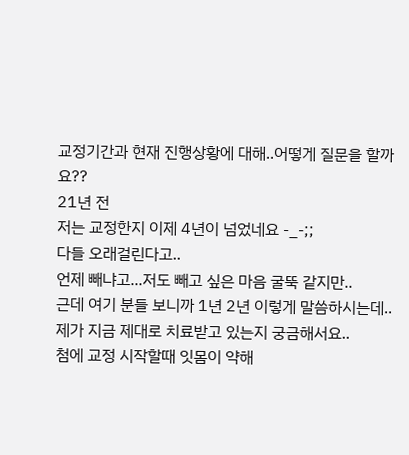교정기간과 현재 진행상황에 대해..어떻게 질문을 할까요??
21년 전
저는 교정한지 이제 4년이 넘었네요 -_-;;
다들 오래걸린다고..
언제 빼냐고...저도 빼고 싶은 마음 굴뚝 같지만..
근데 여기 분들 보니까 1년 2년 이렇게 말씀하시는데..
제가 지금 제대로 치료받고 있는지 궁금해서요..
첨에 교정 시작할때 잇몸이 약해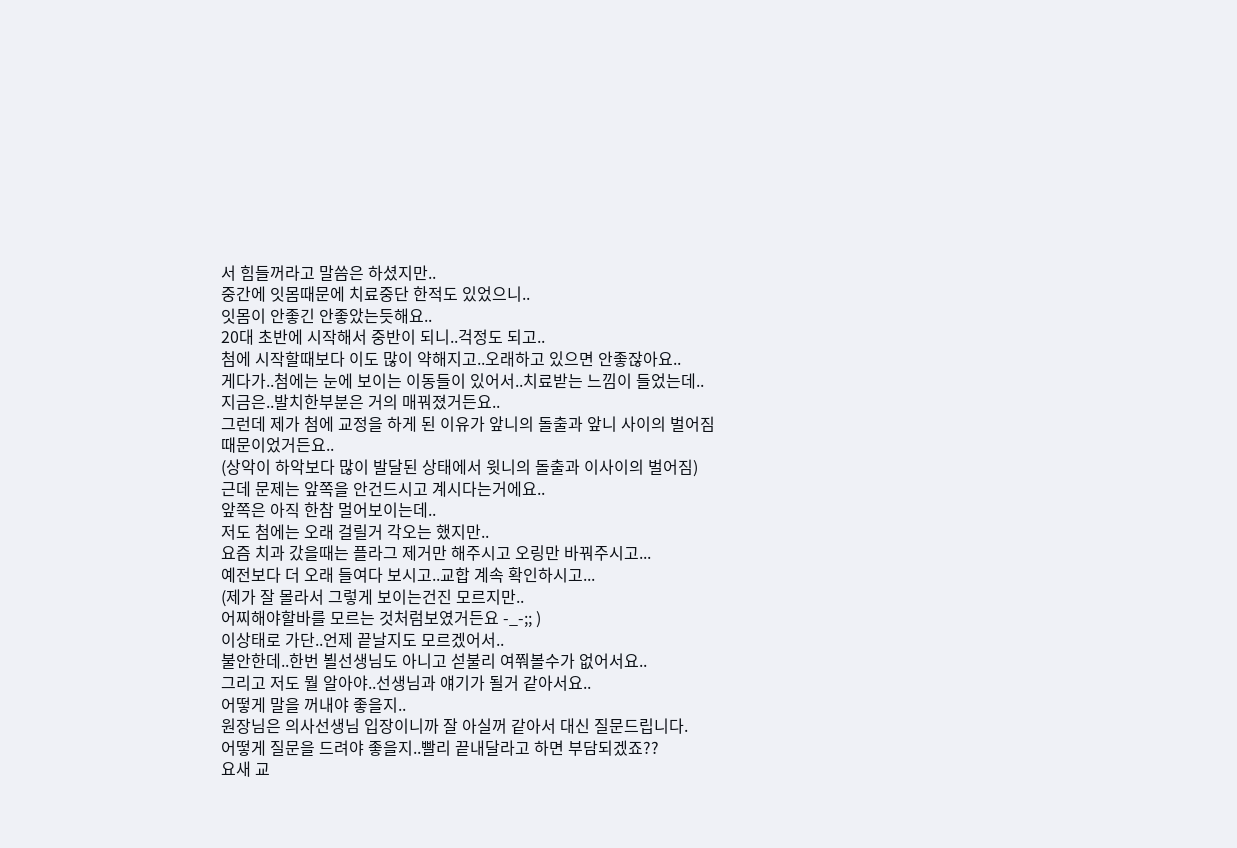서 힘들꺼라고 말씀은 하셨지만..
중간에 잇몸때문에 치료중단 한적도 있었으니..
잇몸이 안좋긴 안좋았는듯해요..
20대 초반에 시작해서 중반이 되니..걱정도 되고..
첨에 시작할때보다 이도 많이 약해지고..오래하고 있으면 안좋잖아요..
게다가..첨에는 눈에 보이는 이동들이 있어서..치료받는 느낌이 들었는데..
지금은..발치한부분은 거의 매꿔졌거든요..
그런데 제가 첨에 교정을 하게 된 이유가 앞니의 돌출과 앞니 사이의 벌어짐
때문이었거든요..
(상악이 하악보다 많이 발달된 상태에서 윗니의 돌출과 이사이의 벌어짐)
근데 문제는 앞쪽을 안건드시고 계시다는거에요..
앞쪽은 아직 한참 멀어보이는데..
저도 첨에는 오래 걸릴거 각오는 했지만..
요즘 치과 갔을때는 플라그 제거만 해주시고 오링만 바꿔주시고...
예전보다 더 오래 들여다 보시고..교합 계속 확인하시고...
(제가 잘 몰라서 그렇게 보이는건진 모르지만..
어찌해야할바를 모르는 것처럼보였거든요 -_-;; )
이상태로 가단..언제 끝날지도 모르겠어서..
불안한데..한번 뵐선생님도 아니고 섣불리 여쭤볼수가 없어서요..
그리고 저도 뭘 알아야..선생님과 얘기가 될거 같아서요..
어떻게 말을 꺼내야 좋을지..
원장님은 의사선생님 입장이니까 잘 아실꺼 같아서 대신 질문드립니다.
어떻게 질문을 드려야 좋을지..빨리 끝내달라고 하면 부담되겠죠??
요새 교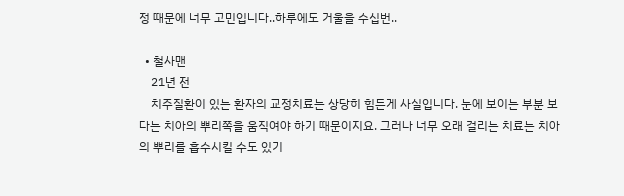정 때문에 너무 고민입니다..하루에도 거울을 수십번..

  • 철사맨
    21년 전
    치주질환이 있는 환자의 교정치료는 상당히 힘든게 사실입니다. 눈에 보이는 부분 보다는 치아의 뿌리쪽을 움직여야 하기 때문이지요. 그러나 너무 오래 걸리는 치료는 치아의 뿌리를 흡수시킬 수도 있기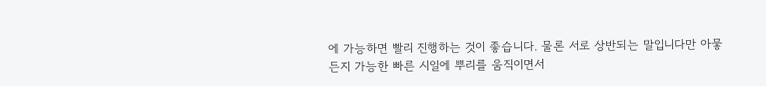에 가능하면 빨리 진행하는 것이 좋습니다. 물론 서로 상반되는 말입니다만 아뭏든지 가능한 빠른 시일에 뿌리를 움직이면서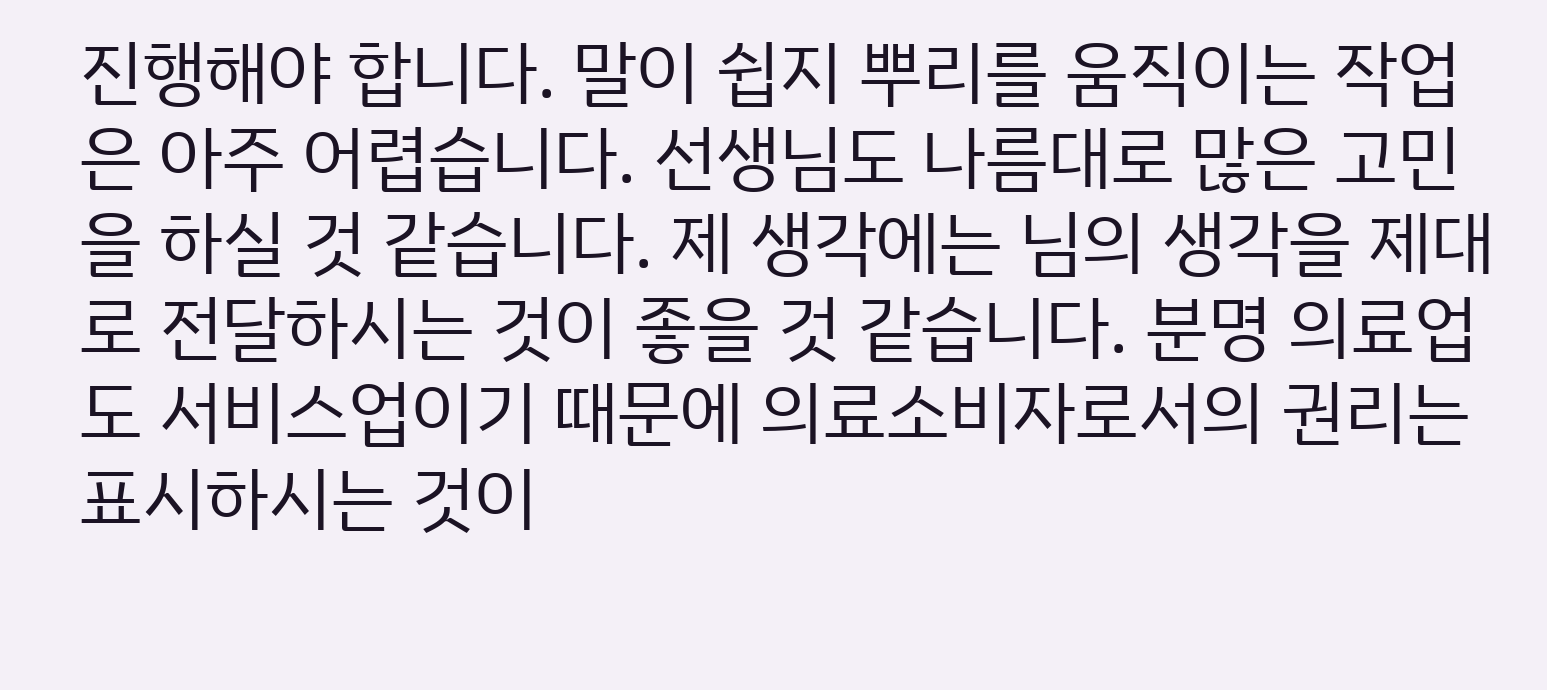진행해야 합니다. 말이 쉽지 뿌리를 움직이는 작업은 아주 어렵습니다. 선생님도 나름대로 많은 고민을 하실 것 같습니다. 제 생각에는 님의 생각을 제대로 전달하시는 것이 좋을 것 같습니다. 분명 의료업도 서비스업이기 때문에 의료소비자로서의 권리는 표시하시는 것이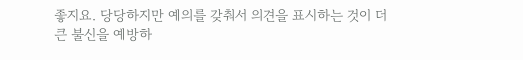좋지요. 당당하지만 예의를 갖춰서 의견을 표시하는 것이 더 큰 불신을 예방하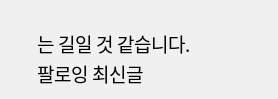는 길일 것 같습니다.
팔로잉 최신글